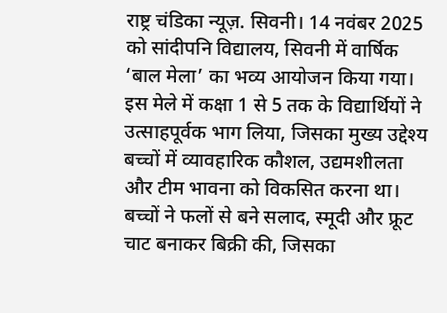राष्ट्र चंडिका न्यूज़. सिवनी। 14 नवंबर 2025 को सांदीपनि विद्यालय, सिवनी में वार्षिक ‘बाल मेला’ का भव्य आयोजन किया गया। इस मेले में कक्षा 1 से 5 तक के विद्यार्थियों ने उत्साहपूर्वक भाग लिया, जिसका मुख्य उद्देश्य बच्चों में व्यावहारिक कौशल, उद्यमशीलता और टीम भावना को विकसित करना था। बच्चों ने फलों से बने सलाद, स्मूदी और फ्रूट चाट बनाकर बिक्री की, जिसका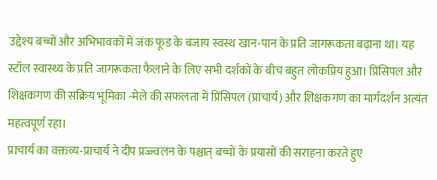उद्देश्य बच्चों और अभिभावकों में जंक फूड के बजाय स्वस्थ खान-पान के प्रति जागरूकता बढ़ाना था। यह स्टॉल स्वास्थ्य के प्रति जागरूकता फैलाने के लिए सभी दर्शकों के बीच बहुत लोकप्रिय हुआ। प्रिंसिपल और शिक्षकगण की सक्रिय भूमिका -मेले की सफलता में प्रिंसिपल (प्राचार्य) और शिक्षकगण का मार्गदर्शन अत्यंत महत्वपूर्ण रहा।
प्राचार्य का वक्तव्य-प्राचार्य ने दीप प्रज्ज्वलन के पश्चात् बच्चों के प्रयासों की सराहना करते हुए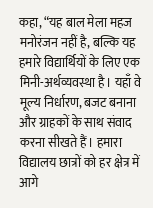कहा, “यह बाल मेला महज मनोरंजन नहीं है, बल्कि यह हमारे विद्यार्थियों के लिए एक मिनी-अर्थव्यवस्था है। यहाँ वे मूल्य निर्धारण, बजट बनाना और ग्राहकों के साथ संवाद करना सीखते हैं। हमारा विद्यालय छात्रों को हर क्षेत्र में आगे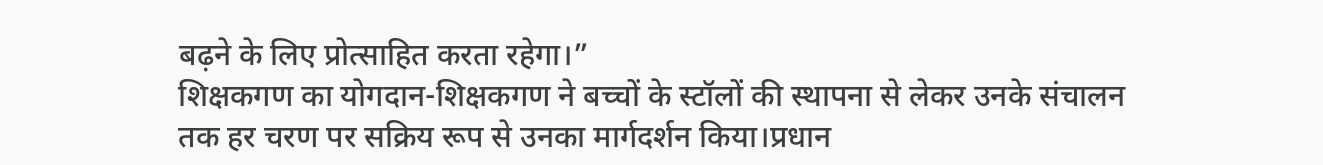बढ़ने के लिए प्रोत्साहित करता रहेगा।”
शिक्षकगण का योगदान-शिक्षकगण ने बच्चों के स्टॉलों की स्थापना से लेकर उनके संचालन तक हर चरण पर सक्रिय रूप से उनका मार्गदर्शन किया।प्रधान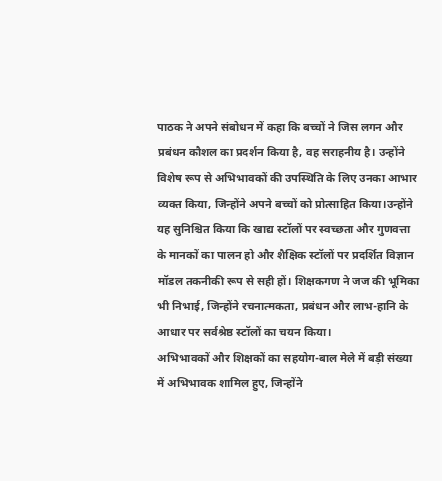पाठक ने अपने संबोधन में कहा कि बच्चों ने जिस लगन और प्रबंधन कौशल का प्रदर्शन किया है, वह सराहनीय है। उन्होंने विशेष रूप से अभिभावकों की उपस्थिति के लिए उनका आभार व्यक्त किया, जिन्होंने अपने बच्चों को प्रोत्साहित किया।उन्होंने यह सुनिश्चित किया कि खाद्य स्टॉलों पर स्वच्छता और गुणवत्ता के मानकों का पालन हो और शैक्षिक स्टॉलों पर प्रदर्शित विज्ञान मॉडल तकनीकी रूप से सही हों। शिक्षकगण ने जज की भूमिका भी निभाई, जिन्होंने रचनात्मकता, प्रबंधन और लाभ-हानि के आधार पर सर्वश्रेष्ठ स्टॉलों का चयन किया।
अभिभावकों और शिक्षकों का सहयोग-बाल मेले में बड़ी संख्या में अभिभावक शामिल हुए, जिन्होंने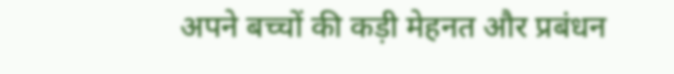अपने बच्चों की कड़ी मेहनत और प्रबंधन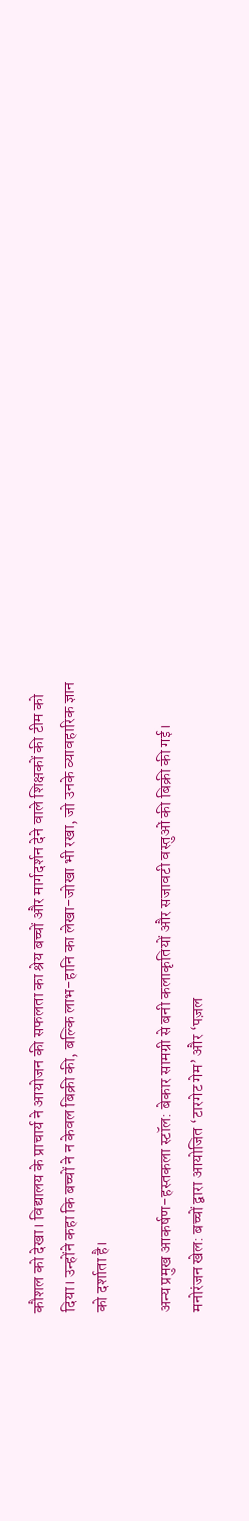कौशल को देखा। विद्यालय के प्राचार्य ने आयोजन की सफलता का श्रेय बच्चों और मार्गदर्शन देने वाले शिक्षकों की टीम को दिया। उन्होंने कहा कि बच्चों ने न केवल बिक्री की, बल्कि लाभ-हानि का लेखा-जोखा भी रखा, जो उनके व्यावहारिक ज्ञान को दर्शाता है।

अन्य प्रमुख आकर्षण-हस्तकला स्टॉल: बेकार सामग्री से बनी कलाकृतियों और सजावटी वस्तुओं की बिक्री की गई।
मनोरंजन खेल: बच्चों द्वारा आयोजित ‘टारगेट गेम’ और ‘पज़ल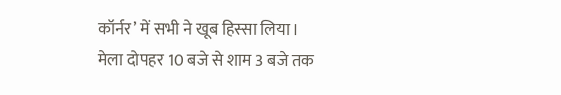कॉर्नर’ में सभी ने खूब हिस्सा लिया।
मेला दोपहर 10 बजे से शाम 3 बजे तक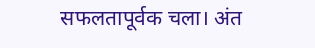सफलतापूर्वक चला। अंत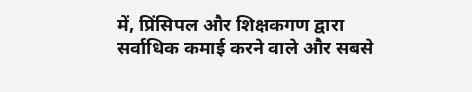में, प्रिंसिपल और शिक्षकगण द्वारा सर्वाधिक कमाई करने वाले और सबसे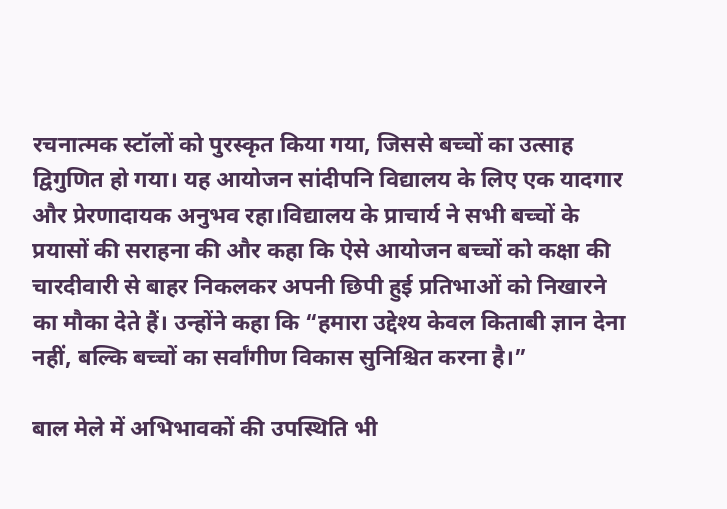रचनात्मक स्टॉलों को पुरस्कृत किया गया, जिससे बच्चों का उत्साह द्विगुणित हो गया। यह आयोजन सांदीपनि विद्यालय के लिए एक यादगार और प्रेरणादायक अनुभव रहा।विद्यालय के प्राचार्य ने सभी बच्चों के प्रयासों की सराहना की और कहा कि ऐसे आयोजन बच्चों को कक्षा की चारदीवारी से बाहर निकलकर अपनी छिपी हुई प्रतिभाओं को निखारने का मौका देते हैं। उन्होंने कहा कि “हमारा उद्देश्य केवल किताबी ज्ञान देना नहीं, बल्कि बच्चों का सर्वांगीण विकास सुनिश्चित करना है।”

बाल मेले में अभिभावकों की उपस्थिति भी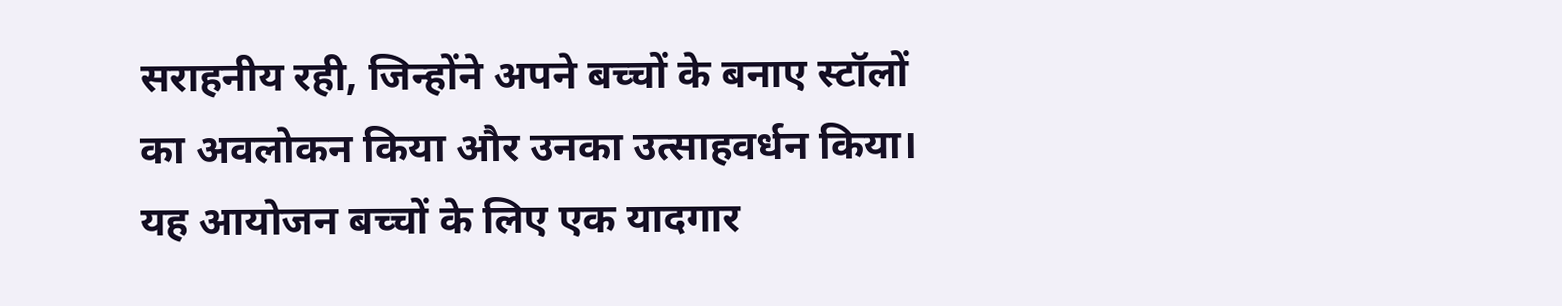सराहनीय रही, जिन्होंने अपने बच्चों के बनाए स्टॉलों का अवलोकन किया और उनका उत्साहवर्धन किया। यह आयोजन बच्चों के लिए एक यादगार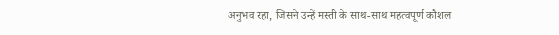अनुभव रहा, जिसने उन्हें मस्ती के साथ-साथ महत्वपूर्ण कौशल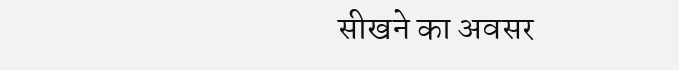सीखने का अवसर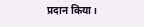प्रदान किया।